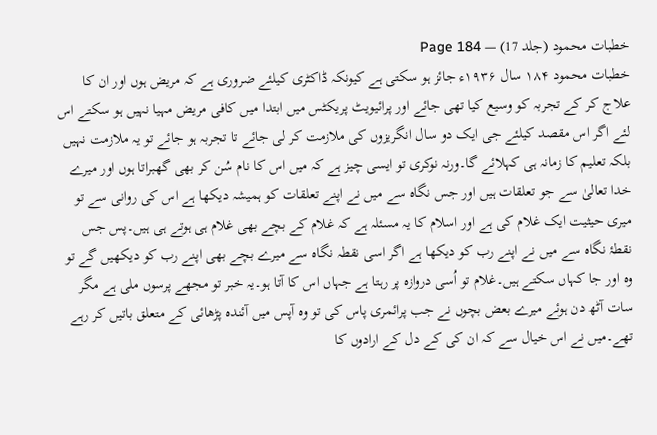خطبات محمود (جلد 17) — Page 184
خطبات محمود ۱۸۴ سال ۱۹۳۶ء جائز ہو سکتی ہے کیونکہ ڈاکٹری کیلئے ضروری ہے کہ مریض ہوں اور ان کا علاج کر کے تجربہ کو وسیع کیا تھی جائے اور پرائیویٹ پریکٹس میں ابتدا میں کافی مریض مہیا نہیں ہو سکتے اس لئے اگر اس مقصد کیلئے جی ایک دو سال انگریزوں کی ملازمت کر لی جائے تا تجربہ ہو جائے تو یہ ملازمت نہیں بلکہ تعلیم کا زمانہ ہی کہلائے گا۔ورنہ نوکری تو ایسی چیز ہے کہ میں اس کا نام سُن کر بھی گھبراتا ہوں اور میرے خدا تعالیٰ سے جو تعلقات ہیں اور جس نگاہ سے میں نے اپنے تعلقات کو ہمیشہ دیکھا ہے اس کی روانی سے تو میری حیثیت ایک غلام کی ہے اور اسلام کا یہ مسئلہ ہے کہ غلام کے بچے بھی غلام ہی ہوتے ہی ہیں۔پس جس نقطۂ نگاہ سے میں نے اپنے رب کو دیکھا ہے اگر اسی نقطہ نگاہ سے میرے بچے بھی اپنے رب کو دیکھیں گے تو وہ اور جا کہاں سکتے ہیں۔غلام تو اُسی دروازہ پر رہتا ہے جہاں اس کا آتا ہو۔یہ خبر تو مجھے پرسوں ملی ہے مگر سات آٹھ دن ہوئے میرے بعض بچوں نے جب پرائمری پاس کی تو وہ آپس میں آئندہ پڑھائی کے متعلق باتیں کر رہے تھے۔میں نے اس خیال سے کہ ان کی کے دل کے ارادوں کا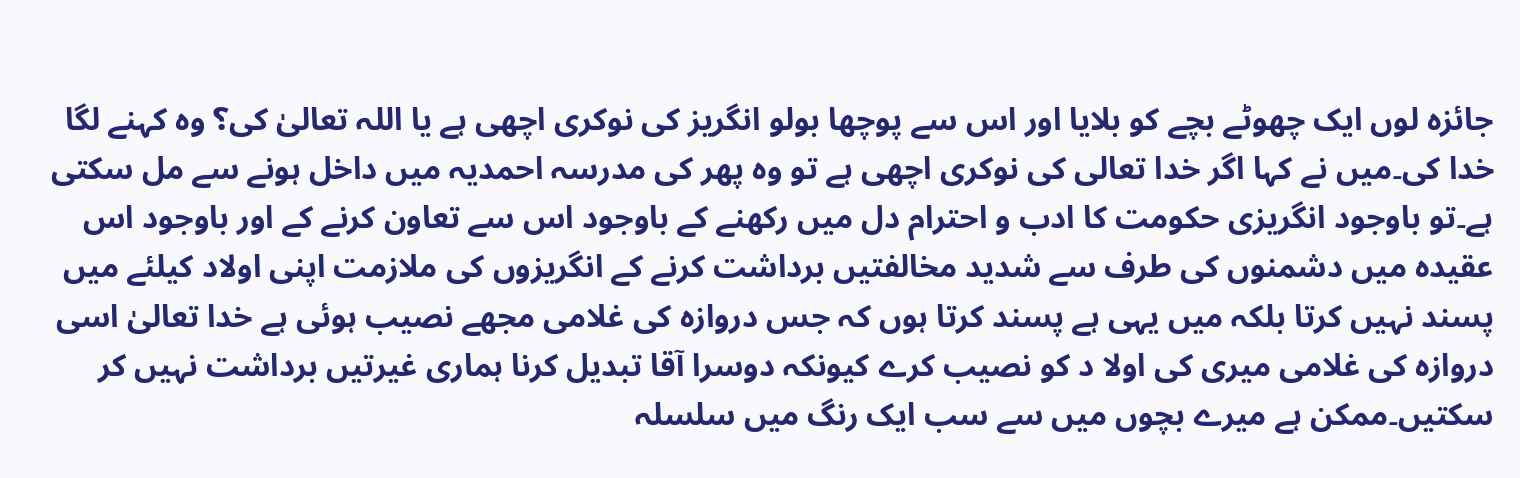جائزہ لوں ایک چھوٹے بچے کو بلایا اور اس سے پوچھا بولو انگریز کی نوکری اچھی ہے یا اللہ تعالیٰ کی؟ وہ کہنے لگا خدا کی۔میں نے کہا اگر خدا تعالی کی نوکری اچھی ہے تو وہ پھر کی مدرسہ احمدیہ میں داخل ہونے سے مل سکتی ہے۔تو باوجود انگریزی حکومت کا ادب و احترام دل میں رکھنے کے باوجود اس سے تعاون کرنے کے اور باوجود اس عقیدہ میں دشمنوں کی طرف سے شدید مخالفتیں برداشت کرنے کے انگریزوں کی ملازمت اپنی اولاد کیلئے میں پسند نہیں کرتا بلکہ میں یہی ہے پسند کرتا ہوں کہ جس دروازہ کی غلامی مجھے نصیب ہوئی ہے خدا تعالیٰ اسی دروازہ کی غلامی میری کی اولا د کو نصیب کرے کیونکہ دوسرا آقا تبدیل کرنا ہماری غیرتیں برداشت نہیں کر سکتیں۔ممکن ہے میرے بچوں میں سے سب ایک رنگ میں سلسلہ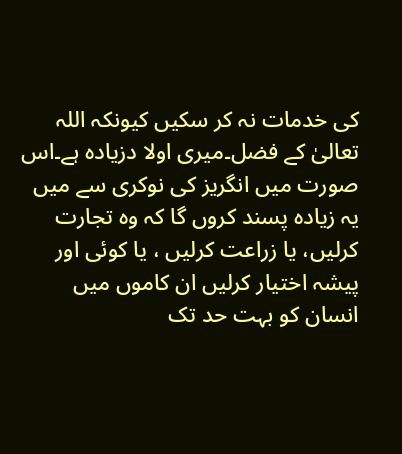کی خدمات نہ کر سکیں کیونکہ اللہ تعالیٰ کے فضل۔میری اولا دزیادہ ہے۔اس صورت میں انگریز کی نوکری سے میں یہ زیادہ پسند کروں گا کہ وہ تجارت کرلیں، یا زراعت کرلیں ، یا کوئی اور پیشہ اختیار کرلیں ان کاموں میں انسان کو بہت حد تک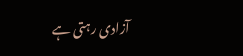آزادی رہتی ہے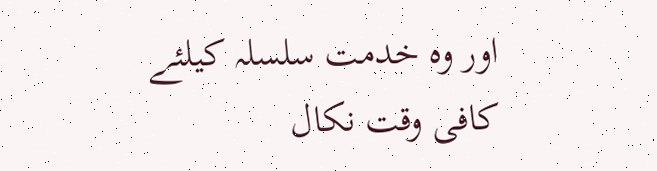اور وہ خدمت سلسلہ کیلئے کافی وقت نکال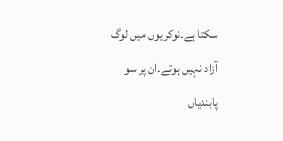سکتا ہے۔نوکریوں میں لوگ آزاد نہیں ہوتے۔ان پر سو پابندیاں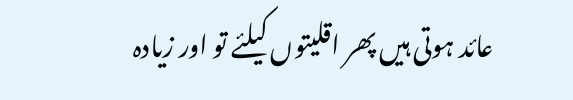عائد ہوتی ہیں پھر اقلیتوں کیلئے تو اور زیادہ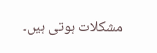مشکلات ہوتی ہیں۔